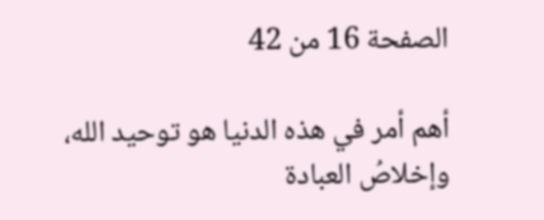الصفحة 16 من 42

أهم أمر في هذه الدنيا هو توحيد الله، وإخلاصُ العبادة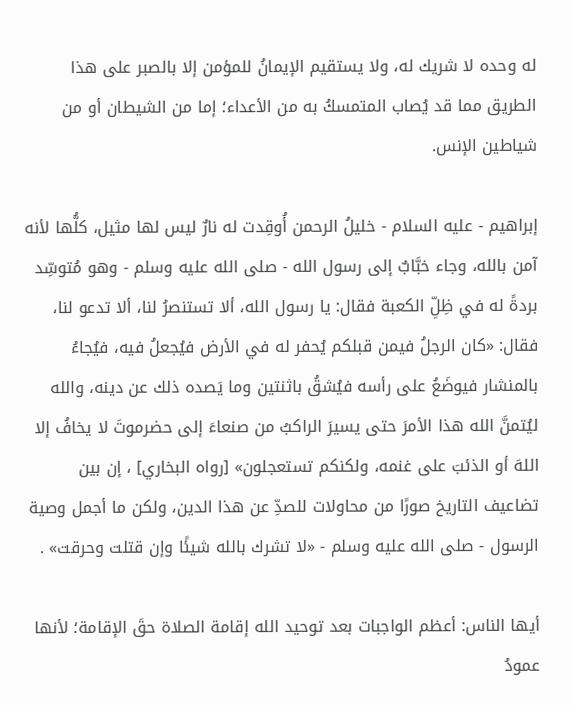له وحده لا شريك له، ولا يستقيم الإيمانُ للمؤمن إلا بالصبر على هذا الطريق مما قد يُصاب المتمسكُ به من الأعداء؛ إما من الشيطان أو من شياطين الإنس.

إبراهيم - عليه السلام - خليلُ الرحمن أُوقِدت له نارٌ ليس لها مثيل، كلُّها لأنه آمن بالله، وجاء خبَّابٌ إلى رسول الله - صلى الله عليه وسلم - وهو مُتوسِّد بردةً له في ظِلِّ الكعبة فقال: يا رسول الله، ألا تستنصرُ لنا، ألا تدعو لنا، فقال: «كان الرجلُ فيمن قبلكم يُحفر له في الأرض فيُجعلُ فيه، فيُجاءُ بالمنشار فيوضَعُ على رأسه فيُشقُ باثنتين وما يَصده ذلك عن دينه، والله ليُتمنَّ الله هذا الأمرَ حتى يسيرَ الراكبُ من صنعاءَ إلى حضرموتَ لا يخافُ إلا اللهَ أو الذئبَ على غنمه، ولكنكم تستعجلون» [رواه البخاري] ، إن بين تضاعيف التاريخ صورًا من محاولات للصدِّ عن هذا الدين، ولكن ما أجمل وصية الرسول - صلى الله عليه وسلم - «لا تشرك بالله شيئًا وإن قتلت وحرقت» .

أيها الناس: أعظم الواجبات بعد توحيد الله إقامة الصلاة حقَ الإقامة؛ لأنها عمودُ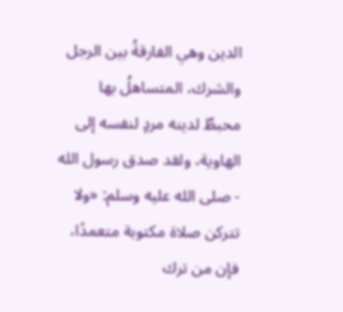الدين وهي الفارقةُ بين الرجل والشرك، المتساهلُ بها محبطٌ لدينه مردٍ لنفسه إلى الهاوية، ولقد صدق رسول الله - صلى الله عليه وسلم: «ولا تتركن صلاة مكتوبة متعمدًا، فإن من ترك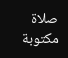صلاة مكتوبة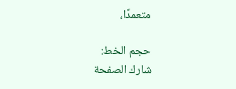متعمدًا،

حجم الخط:
شارك الصفحة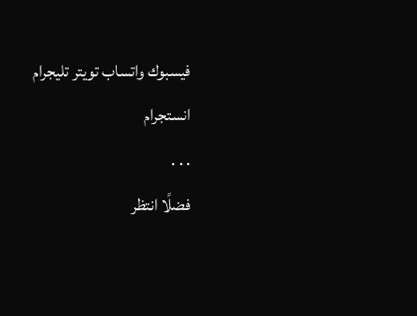فيسبوك واتساب تويتر تليجرام انستجرام
. . .
فضلًا انتظر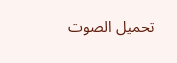تحميل الصوت